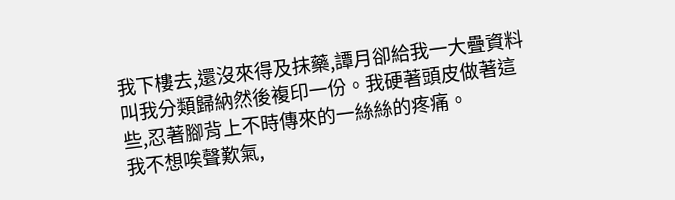我下樓去,還沒來得及抹藥,譚月卻給我一大疊資料叫我分類歸納然後複印一份。我硬著頭皮做著這些,忍著腳背上不時傳來的一絲絲的疼痛。
我不想唉聲歎氣,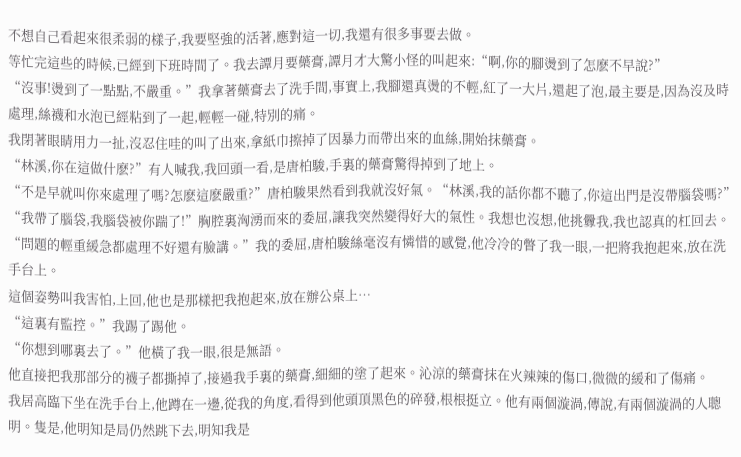不想自己看起來很柔弱的樣子,我要堅強的活著,應對這一切,我還有很多事要去做。
等忙完這些的時候,已經到下班時間了。我去譚月要藥膏,譚月才大驚小怪的叫起來:“啊,你的腳燙到了怎麽不早說?”
“沒事!燙到了一點點,不嚴重。”我拿著藥膏去了洗手間,事實上,我腳還真燙的不輕,紅了一大片,還起了泡,最主要是,因為沒及時處理,絲襪和水泡已經粘到了一起,輕輕一碰,特別的痛。
我閉著眼睛用力一扯,沒忍住哇的叫了出來,拿紙巾擦掉了因暴力而帶出來的血絲,開始抹藥膏。
“林溪,你在這做什麽?”有人喊我,我回頭一看,是唐柏駿,手裏的藥膏驚得掉到了地上。
“不是早就叫你來處理了嗎?怎麽這麽嚴重?”唐柏駿果然看到我就沒好氣。“林溪,我的話你都不聽了,你這出門是沒帶腦袋嗎?”
“我帶了腦袋,我腦袋被你踹了!”胸腔裏洶湧而來的委屈,讓我突然變得好大的氣性。我想也沒想,他挑釁我,我也認真的杠回去。
“問題的輕重緩急都處理不好還有臉講。”我的委屈,唐柏駿絲毫沒有憐惜的感覺,他冷冷的瞥了我一眼,一把將我抱起來,放在洗手台上。
這個姿勢叫我害怕,上回,他也是那樣把我抱起來,放在辦公桌上…
“這裏有監控。”我踢了踢他。
“你想到哪裏去了。”他橫了我一眼,很是無語。
他直接把我那部分的襪子都撕掉了,接過我手裏的藥膏,細細的塗了起來。沁涼的藥膏抹在火辣辣的傷口,微微的緩和了傷痛。
我居高臨下坐在洗手台上,他蹲在一邊,從我的角度,看得到他頭頂黑色的碎發,根根挺立。他有兩個漩渦,傳說,有兩個漩渦的人聰明。隻是,他明知是局仍然跳下去,明知我是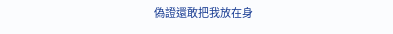偽證還敢把我放在身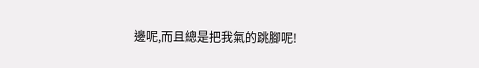邊呢,而且總是把我氣的跳腳呢!